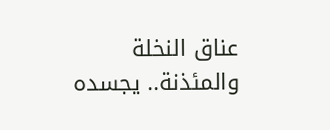عناق النخلة والمئذنة.. يجسده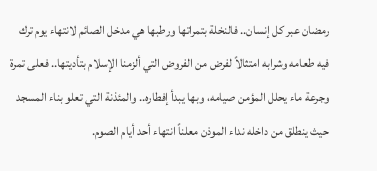رمضان عبر كل إنسان.. فالنخلة بتمراتها ورطبها هي مدخل الصائم لانتهاء يوم ترك فيه طعامه وشرابه امتثالاً لفرض من الفروض التي ألزمنا الإسلام بتأديتها.. فعلى تمرة وجرعة ماء يحلل المؤمن صيامه، وبها يبدأ إفطاره.. والمئذنة التي تعلو بناء المسجد حيث ينطلق من داخله نداء الموذن معلناً انتهاء أحد أيام الصوم.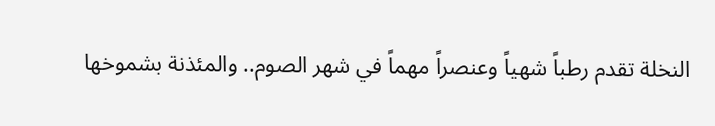النخلة تقدم رطباً شهياً وعنصراً مهماً في شهر الصوم.. والمئذنة بشموخها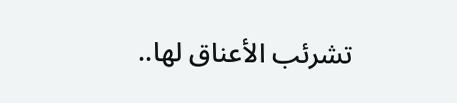تشرئب الأعناق لها..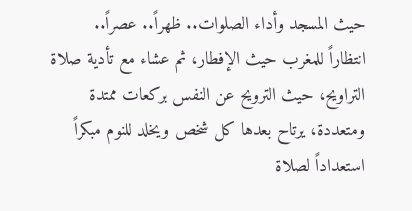حيث المسجد وأداء الصلوات.. ظهراً.. عصراً..
انتظاراً للمغرب حيث الإفطار، ثم عشاء مع تأدية صلاة التراويح، حيث الترويح عن النفس بركعات ممتدة ومتعددة، يرتاح بعدها كل شخص ويخلد للنوم مبكراً استعداداً لصلاة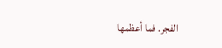الفجر. فما أعظمها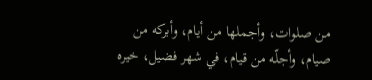من صلوات، وأجملها من أيام، وأبركه من صيام، وأجلّه من قيام، في شهر فضيل، خيره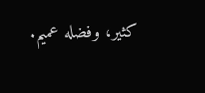كثير، وفضله عميم.